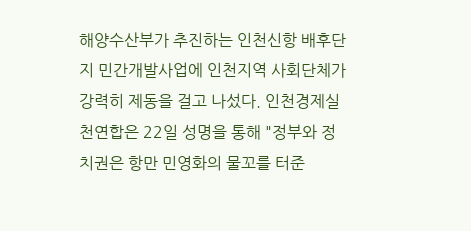해양수산부가 추진하는 인천신항 배후단지 민간개발사업에 인천지역 사회단체가 강력히 제동을 걸고 나섰다. 인천경제실천연합은 22일 성명을 통해 "정부와 정치권은 항만 민영화의 물꼬를 터준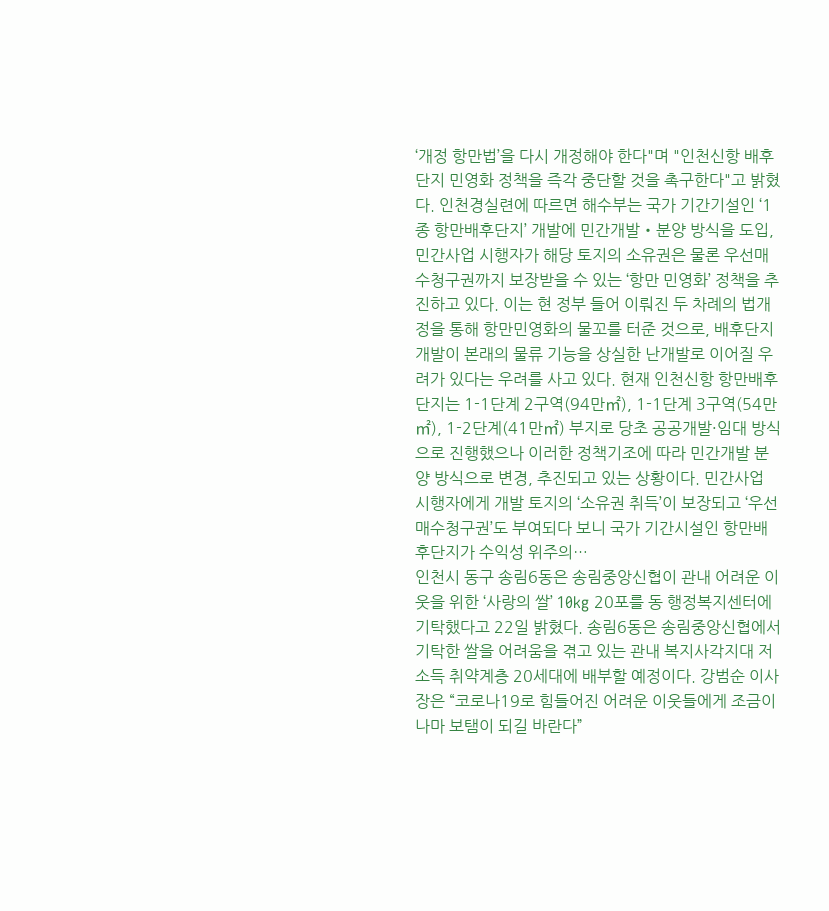‘개정 항만법’을 다시 개정해야 한다"며 "인천신항 배후단지 민영화 정책을 즉각 중단할 것을 촉구한다"고 밝혔다. 인천경실련에 따르면 해수부는 국가 기간기설인 ‘1종 항만배후단지’ 개발에 민간개발‧분양 방식을 도입, 민간사업 시행자가 해당 토지의 소유권은 물론 우선매수청구권까지 보장받을 수 있는 ‘항만 민영화’ 정책을 추진하고 있다. 이는 현 정부 들어 이뤄진 두 차례의 법개정을 통해 항만민영화의 물꼬를 터준 것으로, 배후단지 개발이 본래의 물류 기능을 상실한 난개발로 이어질 우려가 있다는 우려를 사고 있다. 현재 인천신항 항만배후단지는 1-1단계 2구역(94만㎡), 1-1단계 3구역(54만㎡), 1-2단계(41만㎡) 부지로 당초 공공개발·임대 방식으로 진행했으나 이러한 정책기조에 따라 민간개발 분양 방식으로 변경, 추진되고 있는 상황이다. 민간사업 시행자에게 개발 토지의 ‘소유권 취득’이 보장되고 ‘우선매수청구권’도 부여되다 보니 국가 기간시설인 항만배후단지가 수익성 위주의…
인천시 동구 송림6동은 송림중앙신협이 관내 어려운 이웃을 위한 ‘사랑의 쌀’ 10kg 20포를 동 행정복지센터에 기탁했다고 22일 밝혔다. 송림6동은 송림중앙신협에서 기탁한 쌀을 어려움을 겪고 있는 관내 복지사각지대 저소득 취약계층 20세대에 배부할 예정이다. 강범순 이사장은 “코로나19로 힘들어진 어려운 이웃들에게 조금이나마 보탬이 되길 바란다”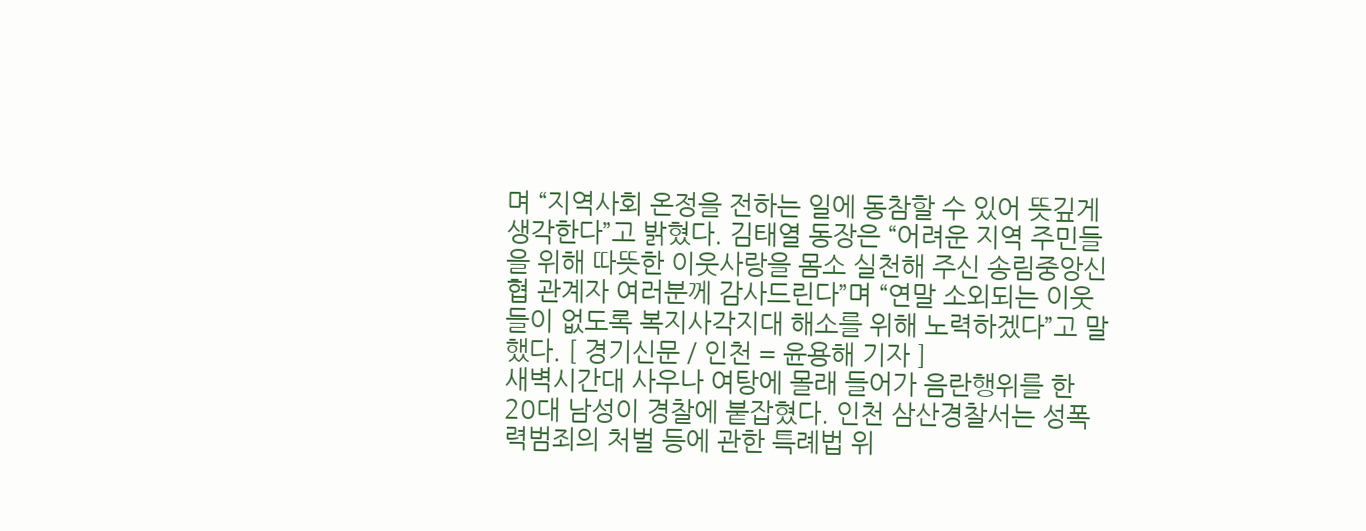며 “지역사회 온정을 전하는 일에 동참할 수 있어 뜻깊게 생각한다”고 밝혔다. 김태열 동장은 “어려운 지역 주민들을 위해 따뜻한 이웃사랑을 몸소 실천해 주신 송림중앙신협 관계자 여러분께 감사드린다”며 “연말 소외되는 이웃들이 없도록 복지사각지대 해소를 위해 노력하겠다”고 말했다. [ 경기신문 / 인천 = 윤용해 기자 ]
새벽시간대 사우나 여탕에 몰래 들어가 음란행위를 한 20대 남성이 경찰에 붙잡혔다. 인천 삼산경찰서는 성폭력범죄의 처벌 등에 관한 특례법 위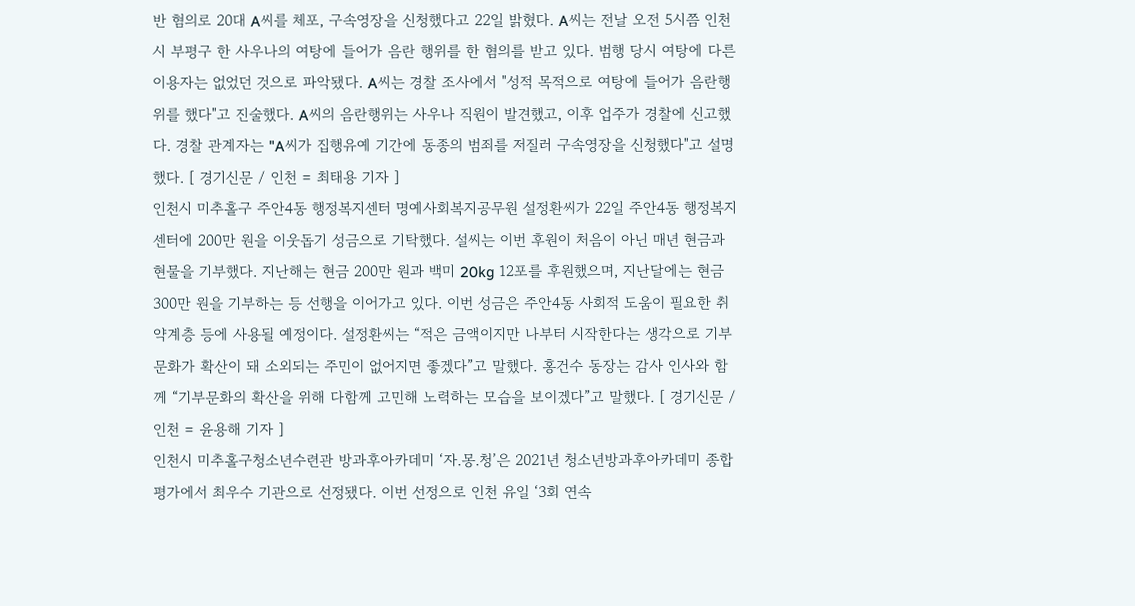반 혐의로 20대 A씨를 체포, 구속영장을 신청했다고 22일 밝혔다. A씨는 전날 오전 5시쯤 인천시 부평구 한 사우나의 여탕에 들어가 음란 행위를 한 혐의를 받고 있다. 범행 당시 여탕에 다른 이용자는 없었던 것으로 파악됐다. A씨는 경찰 조사에서 "성적 목적으로 여탕에 들어가 음란행위를 했다"고 진술했다. A씨의 음란행위는 사우나 직원이 발견했고, 이후 업주가 경찰에 신고했다. 경찰 관계자는 "A씨가 집행유예 기간에 동종의 범죄를 저질러 구속영장을 신청했다"고 설명했다. [ 경기신문 / 인천 = 최태용 기자 ]
인천시 미추홀구 주안4동 행정복지센터 명예사회복지공무원 설정환씨가 22일 주안4동 행정복지센터에 200만 원을 이웃돕기 성금으로 기탁했다. 설씨는 이번 후원이 처음이 아닌 매년 현금과 현물을 기부했다. 지난해는 현금 200만 원과 백미 20kg 12포를 후원했으며, 지난달에는 현금 300만 원을 기부하는 등 선행을 이어가고 있다. 이번 성금은 주안4동 사회적 도움이 필요한 취약계층 등에 사용될 예정이다. 설정환씨는 “적은 금액이지만 나부터 시작한다는 생각으로 기부 문화가 확산이 돼 소외되는 주민이 없어지면 좋겠다”고 말했다. 홍건수 동장는 감사 인사와 함께 “기부문화의 확산을 위해 다함께 고민해 노력하는 모습을 보이겠다”고 말했다. [ 경기신문 / 인천 = 윤용해 기자 ]
인천시 미추홀구청소년수련관 방과후아카데미 ‘자.몽.청’은 2021년 청소년방과후아카데미 종합평가에서 최우수 기관으로 선정됐다. 이번 선정으로 인천 유일 ‘3회 연속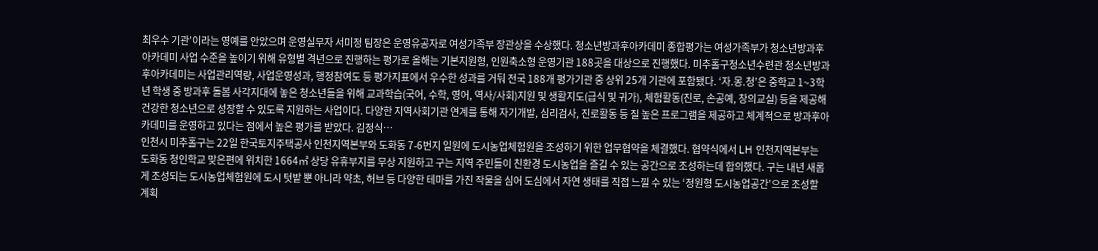최우수 기관’이라는 영예를 안았으며 운영실무자 서미정 팀장은 운영유공자로 여성가족부 장관상을 수상했다. 청소년방과후아카데미 종합평가는 여성가족부가 청소년방과후아카데미 사업 수준을 높이기 위해 유형별 격년으로 진행하는 평가로 올해는 기본지원형, 인원축소형 운영기관 188곳을 대상으로 진행했다. 미추홀구청소년수련관 청소년방과후아카데미는 사업관리역량, 사업운영성과, 행정참여도 등 평가지표에서 우수한 성과를 거둬 전국 188개 평가기관 중 상위 25개 기관에 포함됐다. ‘자.몽.청’은 중학교 1~3학년 학생 중 방과후 돌봄 사각지대에 놓은 청소년들을 위해 교과학습(국어, 수학, 영어, 역사/사회)지원 및 생활지도(급식 및 귀가), 체험활동(진로, 손공예, 창의교실) 등을 제공해 건강한 청소년으로 성장할 수 있도록 지원하는 사업이다. 다양한 지역사회기관 연계를 통해 자기개발, 심리검사, 진로활동 등 질 높은 프로그램을 제공하고 체계적으로 방과후아카데미를 운영하고 있다는 점에서 높은 평가를 받았다. 김정식…
인천시 미추홀구는 22일 한국토지주택공사 인천지역본부와 도화동 7-6번지 일원에 도시농업체험원을 조성하기 위한 업무협약을 체결했다. 협약식에서 LH 인천지역본부는 도화동 청인학교 맞은편에 위치한 1664㎡ 상당 유휴부지를 무상 지원하고 구는 지역 주민들이 친환경 도시농업을 즐길 수 있는 공간으로 조성하는데 합의했다. 구는 내년 새롭게 조성되는 도시농업체험원에 도시 텃밭 뿐 아니라 약초, 허브 등 다양한 테마를 가진 작물을 심어 도심에서 자연 생태를 직접 느낄 수 있는 ‘정원형 도시농업공간’으로 조성할 계획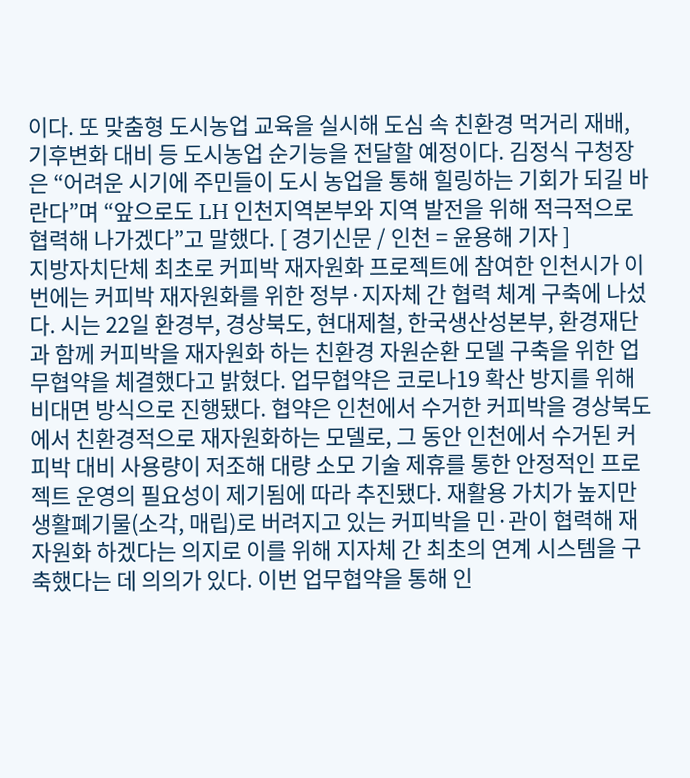이다. 또 맞춤형 도시농업 교육을 실시해 도심 속 친환경 먹거리 재배, 기후변화 대비 등 도시농업 순기능을 전달할 예정이다. 김정식 구청장은 “어려운 시기에 주민들이 도시 농업을 통해 힐링하는 기회가 되길 바란다”며 “앞으로도 LH 인천지역본부와 지역 발전을 위해 적극적으로 협력해 나가겠다”고 말했다. [ 경기신문 / 인천 = 윤용해 기자 ]
지방자치단체 최초로 커피박 재자원화 프로젝트에 참여한 인천시가 이번에는 커피박 재자원화를 위한 정부·지자체 간 협력 체계 구축에 나섰다. 시는 22일 환경부, 경상북도, 현대제철, 한국생산성본부, 환경재단과 함께 커피박을 재자원화 하는 친환경 자원순환 모델 구축을 위한 업무협약을 체결했다고 밝혔다. 업무협약은 코로나19 확산 방지를 위해 비대면 방식으로 진행됐다. 협약은 인천에서 수거한 커피박을 경상북도에서 친환경적으로 재자원화하는 모델로, 그 동안 인천에서 수거된 커피박 대비 사용량이 저조해 대량 소모 기술 제휴를 통한 안정적인 프로젝트 운영의 필요성이 제기됨에 따라 추진됐다. 재활용 가치가 높지만 생활폐기물(소각, 매립)로 버려지고 있는 커피박을 민·관이 협력해 재자원화 하겠다는 의지로 이를 위해 지자체 간 최초의 연계 시스템을 구축했다는 데 의의가 있다. 이번 업무협약을 통해 인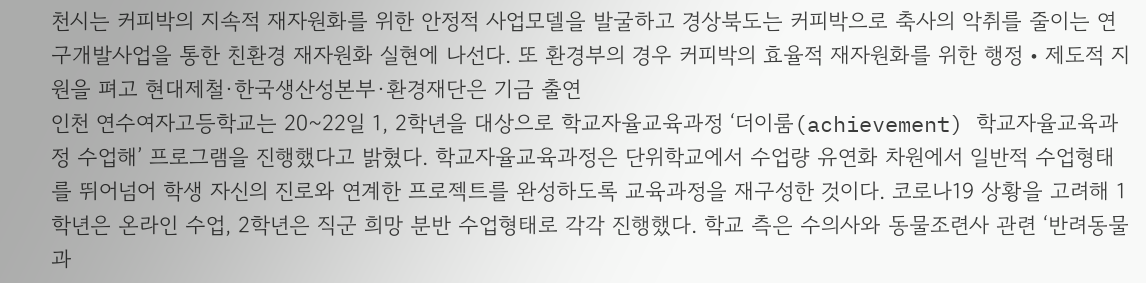천시는 커피박의 지속적 재자원화를 위한 안정적 사업모델을 발굴하고 경상북도는 커피박으로 축사의 악취를 줄이는 연구개발사업을 통한 친환경 재자원화 실현에 나선다. 또 환경부의 경우 커피박의 효율적 재자원화를 위한 행정・제도적 지원을 펴고 현대제철·한국생산성본부·환경재단은 기금 출연
인천 연수여자고등학교는 20~22일 1, 2학년을 대상으로 학교자율교육과정 ‘더이룸(achievement) 학교자율교육과정 수업해’ 프로그램을 진행했다고 밝혔다. 학교자율교육과정은 단위학교에서 수업량 유연화 차원에서 일반적 수업형태를 뛰어넘어 학생 자신의 진로와 연계한 프로젝트를 완성하도록 교육과정을 재구성한 것이다. 코로나19 상황을 고려해 1학년은 온라인 수업, 2학년은 직군 희망 분반 수업형태로 각각 진행했다. 학교 측은 수의사와 동물조련사 관련 ‘반려동물과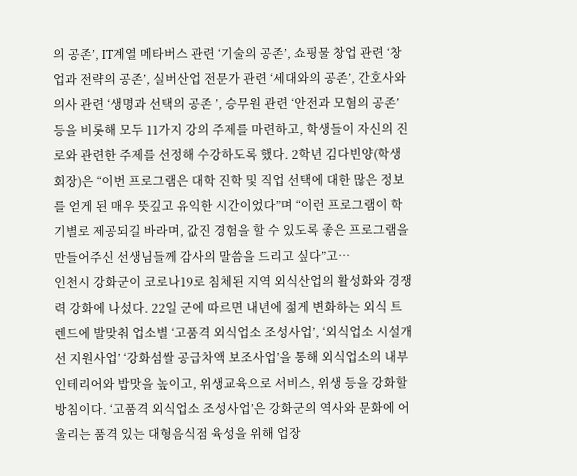의 공존’, IT계열 메타버스 관련 ‘기술의 공존’, 쇼핑물 창업 관련 ‘창업과 전략의 공존’, 실버산업 전문가 관련 ‘세대와의 공존’, 간호사와 의사 관련 ‘생명과 선택의 공존 ’, 승무원 관련 ‘안전과 모혐의 공존’ 등을 비롯해 모두 11가지 강의 주제를 마련하고, 학생들이 자신의 진로와 관련한 주제를 선정해 수강하도록 했다. 2학년 김다빈양(학생회장)은 “이번 프로그램은 대학 진학 및 직업 선택에 대한 많은 정보를 얻게 된 매우 뜻깊고 유익한 시간이었다”며 “이런 프로그램이 학기별로 제공되길 바라며, 값진 경험을 할 수 있도록 좋은 프로그램을 만들어주신 선생님들께 감사의 말씀을 드리고 싶다”고…
인천시 강화군이 코로나19로 침체된 지역 외식산업의 활성화와 경쟁력 강화에 나섰다. 22일 군에 따르면 내년에 젊게 변화하는 외식 트렌드에 발맞춰 업소별 ‘고품격 외식업소 조성사업’, ‘외식업소 시설개선 지원사업’ ‘강화섬쌀 공급차액 보조사업’을 통해 외식업소의 내부 인테리어와 밥맛을 높이고, 위생교육으로 서비스, 위생 등을 강화할 방침이다. ‘고품격 외식업소 조성사업’은 강화군의 역사와 문화에 어울리는 품격 있는 대형음식점 육성을 위해 업장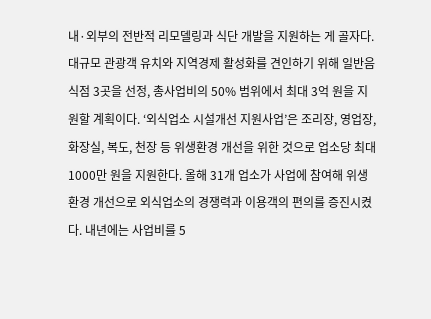내·외부의 전반적 리모델링과 식단 개발을 지원하는 게 골자다. 대규모 관광객 유치와 지역경제 활성화를 견인하기 위해 일반음식점 3곳을 선정, 총사업비의 50% 범위에서 최대 3억 원을 지원할 계획이다. ‘외식업소 시설개선 지원사업’은 조리장, 영업장, 화장실, 복도, 천장 등 위생환경 개선을 위한 것으로 업소당 최대 1000만 원을 지원한다. 올해 31개 업소가 사업에 참여해 위생환경 개선으로 외식업소의 경쟁력과 이용객의 편의를 증진시켰다. 내년에는 사업비를 5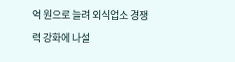억 원으로 늘려 외식업소 경쟁력 강화에 나설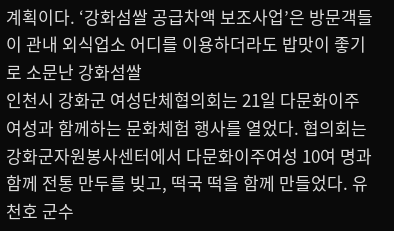계획이다. ‘강화섬쌀 공급차액 보조사업’은 방문객들이 관내 외식업소 어디를 이용하더라도 밥맛이 좋기로 소문난 강화섬쌀
인천시 강화군 여성단체협의회는 21일 다문화이주여성과 함께하는 문화체험 행사를 열었다. 협의회는 강화군자원봉사센터에서 다문화이주여성 10여 명과 함께 전통 만두를 빚고, 떡국 떡을 함께 만들었다. 유천호 군수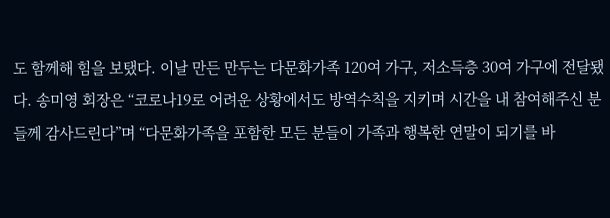도 함께해 힘을 보탰다. 이날 만든 만두는 다문화가족 120여 가구, 저소득층 30여 가구에 전달됐다. 송미영 회장은 “코로나19로 어려운 상황에서도 방역수칙을 지키며 시간을 내 참여해주신 분들께 감사드린다”며 “다문화가족을 포함한 모든 분들이 가족과 행복한 연말이 되기를 바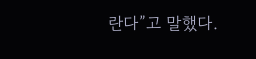란다”고 말했다.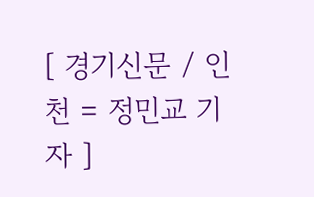[ 경기신문 / 인천 = 정민교 기자 ]